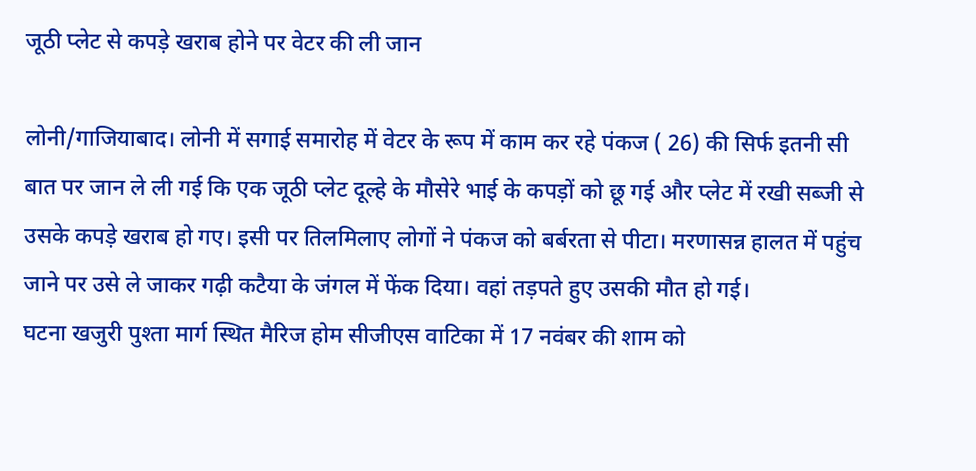जूठी प्लेट से कपड़े खराब होने पर वेटर की ली जान

लोनी/गाजियाबाद। लोनी में सगाई समारोह में वेटर के रूप में काम कर रहे पंकज ( 26) की सिर्फ इतनी सी बात पर जान ले ली गई कि एक जूठी प्लेट दूल्हे के मौसेरे भाई के कपड़ों को छू गई और प्लेट में रखी सब्जी से उसके कपड़े खराब हो गए। इसी पर तिलमिलाए लोगों ने पंकज को बर्बरता से पीटा। मरणासन्न हालत में पहुंच जाने पर उसे ले जाकर गढ़ी कटैया के जंगल में फेंक दिया। वहां तड़पते हुए उसकी मौत हो गई।
घटना खजुरी पुश्ता मार्ग स्थित मैरिज होम सीजीएस वाटिका में 17 नवंबर की शाम को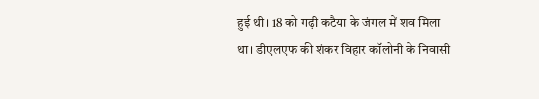हुई थी। 18 को गढ़ी कटैया के जंगल में शव मिला था। डीएलएफ की शंकर विहार कॉलोनी के निवासी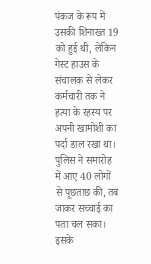पंकज के रूप में उसकी शिनाख्त 19 को हुई थी, लेकिन गेस्ट हाउस के संचालक से लेकर कर्मचारी तक ने हत्या के रहस्य पर अपनी खामोशी का पर्दा डाल रखा था।
पुलिस ने समारोह में आए 40 लोगों से पूछताछ की, तब जाकर सच्चाई का पता चल सका। इसके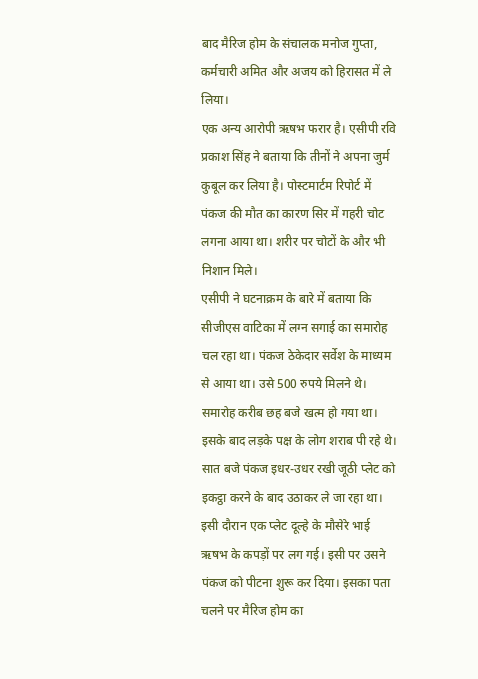बाद मैरिज होम के संचालक मनोज गुप्ता, कर्मचारी अमित और अजय को हिरासत में ले लिया।
एक अन्य आरोपी ऋषभ फरार है। एसीपी रवि प्रकाश सिंह ने बताया कि तीनों ने अपना जुर्म कुबूल कर लिया है। पोस्टमार्टम रिपोर्ट में पंकज की मौत का कारण सिर में गहरी चोट लगना आया था। शरीर पर चोटों के और भी निशान मिले।
एसीपी ने घटनाक्रम के बारे में बताया कि सीजीएस वाटिका में लग्न सगाई का समारोह चल रहा था। पंकज ठेकेदार सर्वेश के माध्यम से आया था। उसे 500 रुपये मिलने थे। समारोह करीब छह बजे खत्म हो गया था। इसके बाद लड़के पक्ष के लोग शराब पी रहे थे। सात बजे पंकज इधर-उधर रखी जूठी प्लेट को इकट्ठा करने के बाद उठाकर ले जा रहा था।
इसी दौरान एक प्लेट दूल्हे के मौसेरे भाई ऋषभ के कपड़ों पर लग गई। इसी पर उसने पंकज को पीटना शुरू कर दिया। इसका पता चलने पर मैरिज होम का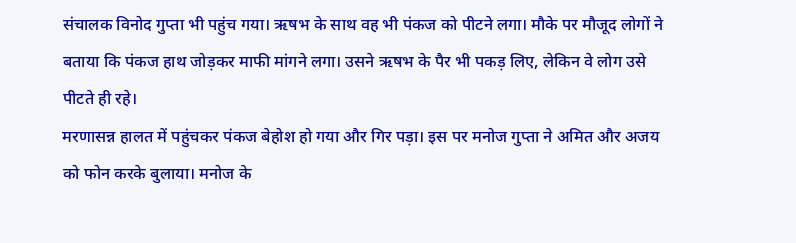संचालक विनोद गुप्ता भी पहुंच गया। ऋषभ के साथ वह भी पंकज को पीटने लगा। मौके पर मौजूद लोगों ने बताया कि पंकज हाथ जोड़कर माफी मांगने लगा। उसने ऋषभ के पैर भी पकड़ लिए, लेकिन वे लोग उसे पीटते ही रहे।
मरणासन्न हालत में पहुंचकर पंकज बेहोश हो गया और गिर पड़ा। इस पर मनोज गुप्ता ने अमित और अजय को फोन करके बुलाया। मनोज के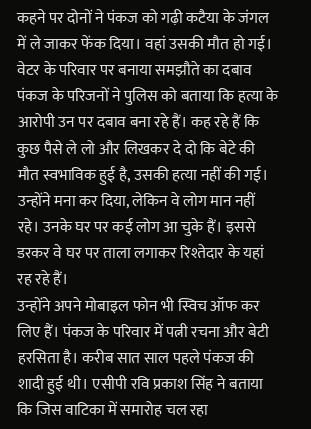कहने पर दोनों ने पंकज को गढ़ी कटैया के जंगल में ले जाकर फेंक दिया। वहां उसकी मौत हो गई।
वेटर के परिवार पर बनाया समझौते का दबाव
पंकज के परिजनों ने पुलिस को बताया कि हत्या के आरोपी उन पर दबाव बना रहे हैं। कह रहे हैं कि कुछ पैसे ले लो और लिखकर दे दो कि बेटे की मौत स्वभाविक हुई है, उसकी हत्या नहीं की गई। उन्होंने मना कर दिया, लेकिन वे लोग मान नहीं रहे। उनके घर पर कई लोग आ चुके हैं। इससे डरकर वे घर पर ताला लगाकर रिश्तेदार के यहां रह रहे हैं।
उन्होंने अपने मोबाइल फोन भी स्विच ऑफ कर लिए हैं। पंकज के परिवार में पत्नी रचना और बेटी हरसिता है। करीब सात साल पहले पंकज की शादी हुई थी। एसीपी रवि प्रकाश सिंह ने बताया कि जिस वाटिका में समारोह चल रहा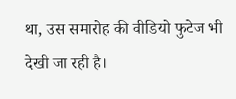था, उस समारोह की वीडियो फुटेज भी देखी जा रही है।